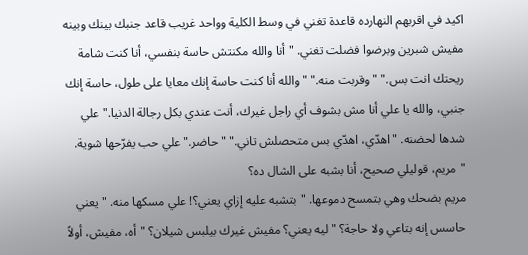اكيد في اقربهم النهارده قاعدة تغني في وسط الكلية وواحد غريب قاعد جنبك بينك وبينه مفيش شبرين وبرضوا فضلت تغني. "أنا والله مكنتش حاسة بنفسي، أنا كنت شامة ريحتك انت بس." "وقربت منه." "والله أنا كنت حاسة إنك معايا على طول، حاسة إنك جنبي، والله يا علي أنا مش بشوف أي راجل غيرك، أنت عندي بكل رجالة الدنيا." علي شدها لحضنه. "اهدّي، اهدّي بس متحصلش تاني." "حاضر." علي حب يفرّحها شوية. "مريم، قوليلي صحيح، أنا بشبه على الشال ده؟
مريم بضحك وهي بتمسح دموعها. "بتشبه عليه إزاي يعني؟! علي مسكها منه. "يعني حاسس إنه بتاعي ولا حاجة؟ "ليه يعني؟ مفيش غيرك بيلبس شيلان؟ "أه، مفيش، أولاً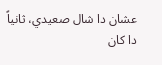عشان دا شال صعيدي، ثانياً دا كان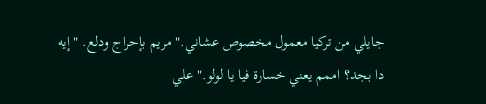جايلي من تركيا معمول مخصوص عشاني." مريم بإحراج ودلع. "إيه دا بجد؟ اممم يعني خسارة فيا يا لولو." علي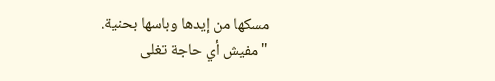مسكها من إيدها وباسها بحنية. "مفيش أي حاجة تغلى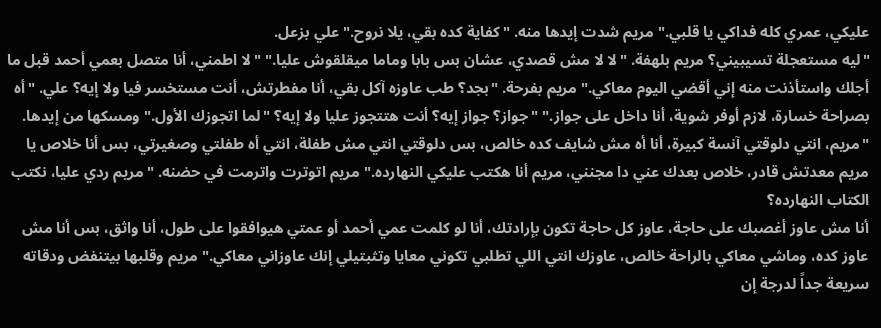عليكي، عمري كله فداكي يا قلبي." مريم شدت إيدها منه. "كفاية كده بقي، يلا نروح." علي بزعل.
"ليه مستعجلة تسيبيني؟ مريم بلهفة. "لا لا مش قصدي، عشان بس بابا وماما ميقلقوش عليا." "لا اطمني، أنا متصل بعمي أحمد قبل ما أجلك واستأذنت منه إني أقضي اليوم معاكي." مريم بفرحة. "بجد؟ طب عاوزه آكل بقي، أنا مفطرتش، أنت مستخسر فيا ولا إيه؟ علي. "أه بصراحة خسارة، لازم أوفر شوية، أنا داخل على جواز." "جواز؟ جواز إيه؟ أنت هتتجوز عليا ولا إيه؟ "لما اتجوزك الأول." ومسكها من إيدها.
"مريم، انتي دلوقتي آنسة كبيرة، أنا أه مش شايف كده خالص، بس دلوقتي انتي مش طفلة، انتي أه طفلتي وصغيرتي، بس أنا خلاص يا مريم معدتش قادر، خلاص بعدك عني دا مجنني، مريم أنا هكتب عليكي النهارده." مريم اتوترت واترمت في حضنه. "مريم ردي عليا، نكتب الكتاب النهارده؟
أنا مش عاوز أغصبك على حاجة، عاوز كل حاجة تكون بإرادتك، أنا لو كلمت عمي أحمد أو عمتي هيوافقوا على طول، أنا واثق، بس أنا مش عاوز كده، وماشي معاكي بالراحة خالص، عاوزك انتي اللي تطلبي تكوني معايا وتثبتيلي إنك عاوزاني معاكي." مريم وقلبها بيتنفض ودقاته سريعة جداً لدرجة إن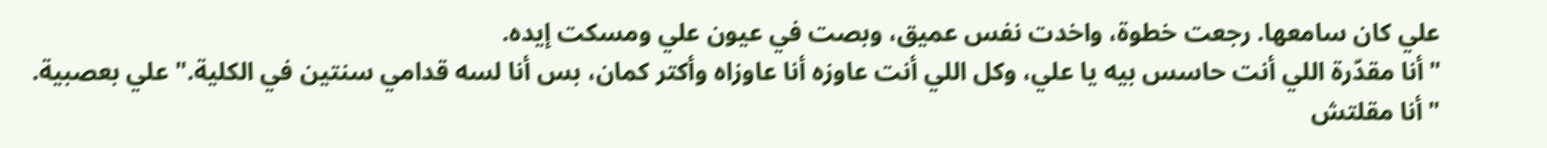علي كان سامعها. رجعت خطوة، واخدت نفس عميق، وبصت في عيون علي ومسكت إيده.
"أنا مقدّرة اللي أنت حاسس بيه يا علي، وكل اللي أنت عاوزه أنا عاوزاه وأكتر كمان، بس أنا لسه قدامي سنتين في الكلية." علي بعصبية. "أنا مقلتش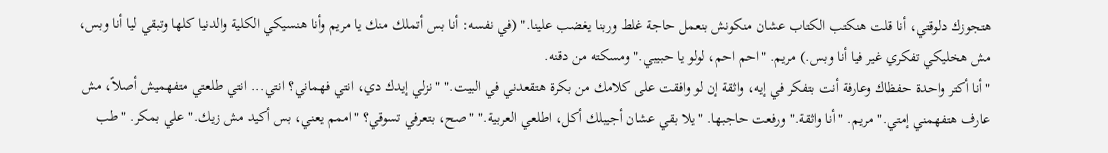هتجوزك دلوقتي، أنا قلت هنكتب الكتاب عشان منكونش بنعمل حاجة غلط وربنا يغضب علينا." (في نفسه: أنا بس أتملك منك يا مريم وأنا هنسيكي الكلية والدنيا كلها وتبقي ليا أنا وبس، مش هخليكي تفكري غير فيا أنا وبس.) مريم. "احم احم، لولو يا حبيبي." ومسكته من دقنه.
"أنا أكتر واحدة حفظاك وعارفة أنت بتفكر في إيه، واثقة إن لو وافقت على كلامك من بكرة هتقعدني في البيت." "نزلي إيدك دي، انتي فهماني؟ انتي... انتي طلعتي متفهميش أصلاً، مش عارف هتفهمني إمتي." مريم. "أنا واثقة." ورفعت حاجبها. "يلا بقي عشان أجيبلك أكل، اطلعي العربية." "صح، بتعرفي تسوقي؟ "اممم يعني، بس أكيد مش زيك." علي بمكر. "طب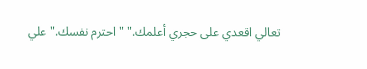تعالي اقعدي على حجري أعلمك." "احترم نفسك." علي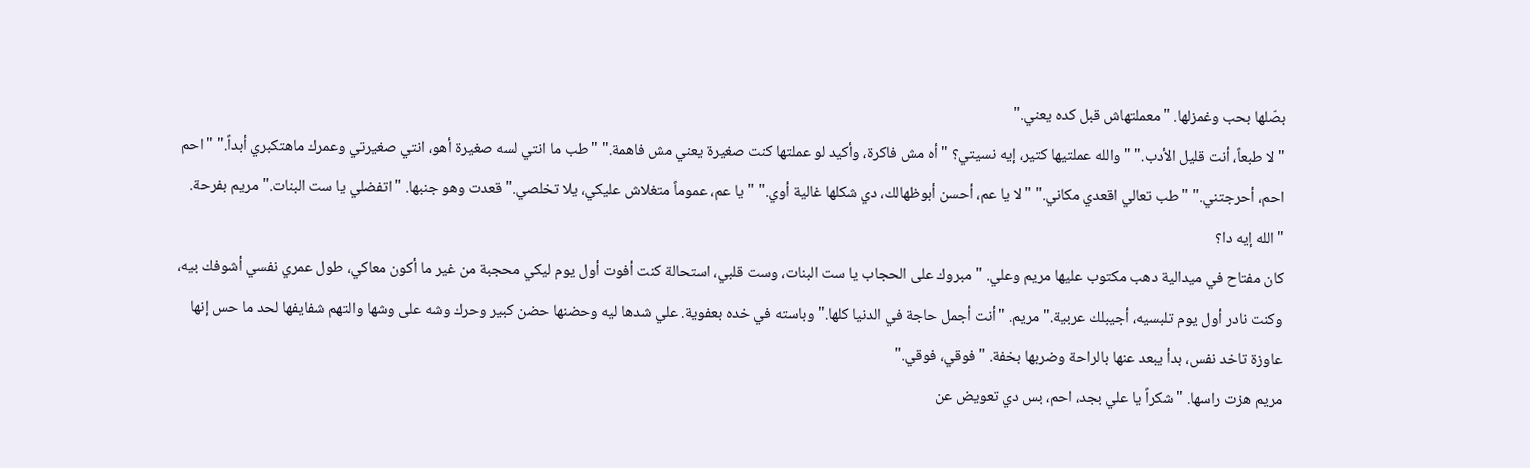بصّلها بحب وغمزلها. "معملتهاش قبل كده يعني."
"لا طبعاً، أنت قليل الأدب." "والله عملتيها كتير، إيه نسيتي؟ "أه مش فاكرة، وأكيد لو عملتها كنت صغيرة يعني مش فاهمة." "طب ما انتي لسه صغيرة أهو، انتي صغيرتي وعمرك ماهتكبري أبداً." "احم احم، أحرجتني." "طب تعالي اقعدي مكاني." "لا يا عم، أحسن أبوظهالك، دي شكلها غالية أوي." "يا عم، عموماً متغلاش عليكي، يلا تخلصي." قعدت وهو جنبها. "اتفضلي يا ست البنات." مريم بفرحة. "الله إيه دا؟
كان مفتاح في ميدالية دهب مكتوب عليها مريم وعلي. "مبروك على الحجاب يا ست البنات، وست قلبي، استحالة كنت أفوت أول يوم ليكي محجبة من غير ما أكون معاكي، طول عمري نفسي أشوفك بيه، وكنت نادر أول يوم تلبسيه، أجيبلك عربية." مريم. "أنت أجمل حاجة في الدنيا كلها." وباسته في خده بعفوية. علي شدها ليه وحضنها حضن كبير وحرك وشه على وشها والتهم شفايفها لحد ما حس إنها عاوزة تاخد نفس، بدأ يبعد عنها بالراحة وضربها بخفة. "فوقي، فوقي."
مريم هزت راسها. "شكراً يا علي بجد، احم، بس دي تعويض عن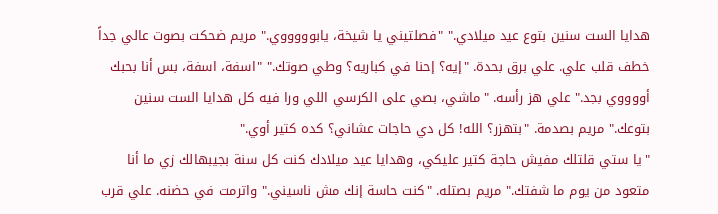هدايا الست سنين بتوع عيد ميلادي." "فصلتيني يا شيخة، يابوووووي." مريم ضحكت بصوت عالي جداً خطف قلب علي. علي برق بحدة. "إيه؟ إحنا في كباريه؟ وطي صوتك." "اسفة، اسفة، بس أنا بحبك أووووي بجد." علي هز رأسه. "ماشي، بصي على الكرسي اللي ورا فيه كل هدايا الست سنين بتوعك." مريم بصدمة. "بتهزر؟ الله! كل دي حاجات عشاني؟ كده كتير أوي."
"يا ستي قلتلك مفيش حاجة كتير عليكي، وهدايا عيد ميلادك كنت كل سنة بجيبهالك زي ما أنا متعود من يوم ما شفتك." مريم بصتله. "كنت حاسة إنك مش ناسيني." واترمت في حضنه. علي قرب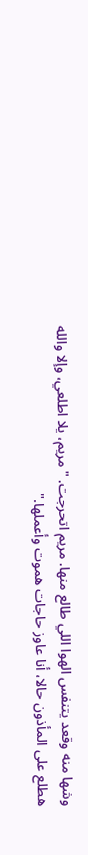وشها منه وقعد يتنفس الهوا اللي طالع منها. مريم اتحرجت. "مريم، يلا اطلعي، وإلا والله هطلع على المأذون حالا، أنا عاوز حاجات هموت وأعملها."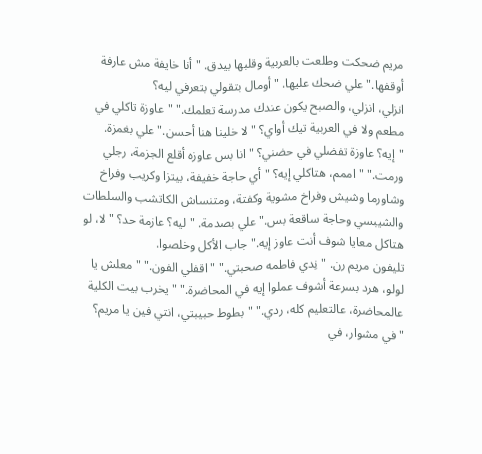مريم ضحكت وطلعت بالعربية وقلبها بيدق. "أنا خايفة مش عارفة أوقفها." علي ضحك عليها. "أومال بتقولي بتعرفي ليه؟
انزلي، انزلي، والصبح يكون عندك مدرسة تعلمك." "عاوزة تاكلي في مطعم ولا في العربية تيك أواي؟ "لا خلينا هنا أحسن." علي بغمزة. "إيه؟ عاوزة تفضلي في حضني؟ "انا بس عاوزه أقلع الجزمة، رجلي ورمت." "اممم، هتاكلي إيه؟ "أي حاجة خفيفة، بيتزا وكريب وفراخ وشاورما وشيش وفراخ مشوية وكفتة، ومتنساش الكاتشب والسلطات والشيبسي وحاجة ساقعة بس." علي بصدمة. "ليه؟ عازمة حد؟ "لا، لو هتاكل معايا شوف أنت عاوز إيه." جاب الأكل وخلصوا.
تليفون مريم رن. "نِدي فاطمه صحبتي." "اقفلي الفون." "معلش يا لولو، هرد بسرعة أشوف عملوا إيه في المحاضرة." "يخرب بيت الكلية عالمحاضرة، عالتعليم كله، ردي." "بطوط حبيبتي، انتي فين يا مريم؟ "في مشوار، في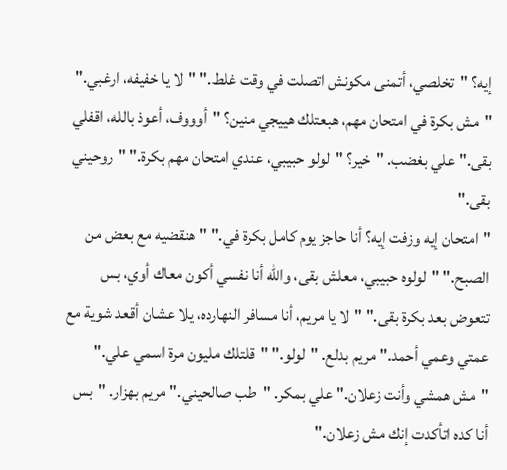إيه؟ "تخلصي، أتمنى مكونش اتصلت في وقت غلط." "لا يا خفيفه، ارغبي." "مش بكرة في امتحان مهم، هبعتلك هييجي منين؟ "أوووف، أعوذ بالله، اقفلي بقى." علي بغضب. "خير؟ "لولو حبيبي، عندي امتحان مهم بكرة." "روحيني بقى."
"امتحان إيه وزفت إيه؟ أنا حاجز يوم كامل بكرة في." "هنقضيه مع بعض من الصبح." "لولوه حبيبي، معلش بقى، والله أنا نفسي أكون معاك أوي، بس تتعوض بعد بكرة بقى." "لا يا مريم، أنا مسافر النهارده، يلا عشان أقعد شوية مع عمتي وعمي أحمد." مريم بدلع. "لولو." "قلتلك مليون مرة اسمي علي." "مش همشي وأنت زعلان." علي بمكر. "طب صالحيني." مريم بهزار. "بس أنا كده اتأكدت إنك مش زعلان."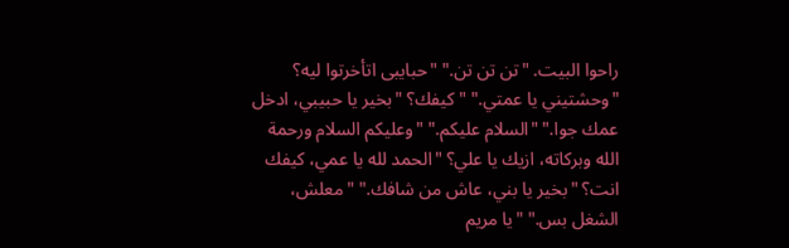راحوا البيت. "تن تن تن." "حبايبى اتأخرتوا ليه؟
"وحشتيني يا عمتي." "كيفك؟ "بخير يا حبيبي، ادخل عمك جوا." "السلام عليكم." "وعليكم السلام ورحمة الله وبركاته، ازيك يا علي؟ "الحمد لله يا عمي، كيفك انت؟ "بخير يا بني، عاش من شافك." "معلش، الشغل بس." "يا مريم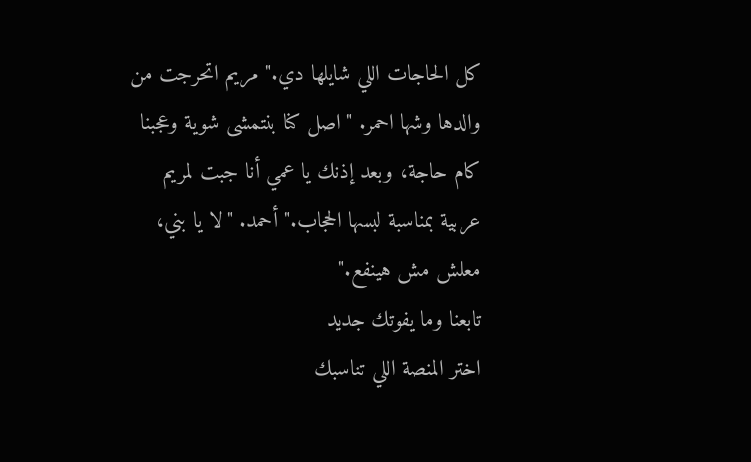كل الحاجات اللي شايلها دي." مريم اتحرجت من والدها وشها احمر. "اصل كنا بنتمشى شوية وعجبنا كام حاجة، وبعد إذنك يا عمي أنا جبت لمريم عربية بمناسبة لبسها الحجاب." أحمد. "لا يا بني، معلش مش هينفع."
تابعنا وما يفوتك جديد
اختر المنصة اللي تناسبك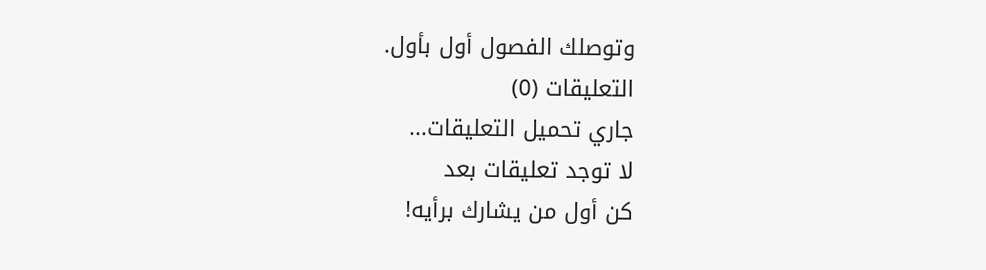وتوصلك الفصول أول بأول.
التعليقات (0)
جاري تحميل التعليقات...
لا توجد تعليقات بعد
كن أول من يشارك برأيه!